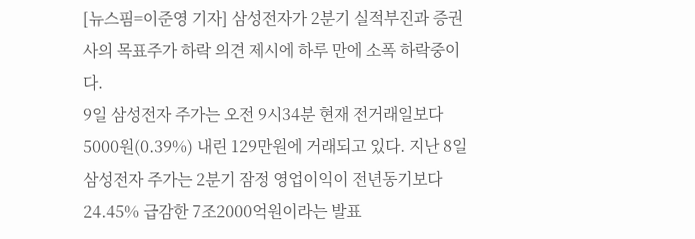[뉴스핌=이준영 기자] 삼성전자가 2분기 실적부진과 증권사의 목표주가 하락 의견 제시에 하루 만에 소폭 하락중이다.
9일 삼성전자 주가는 오전 9시34분 현재 전거래일보다 5000원(0.39%) 내린 129만원에 거래되고 있다. 지난 8일 삼성전자 주가는 2분기 잠정 영업이익이 전년동기보다 24.45% 급감한 7조2000억원이라는 발표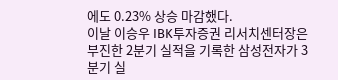에도 0.23% 상승 마감했다.
이날 이승우 IBK투자증권 리서치센터장은 부진한 2분기 실적을 기록한 삼성전자가 3분기 실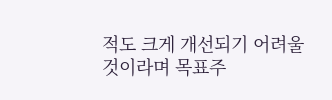적도 크게 개선되기 어려울 것이라며 목표주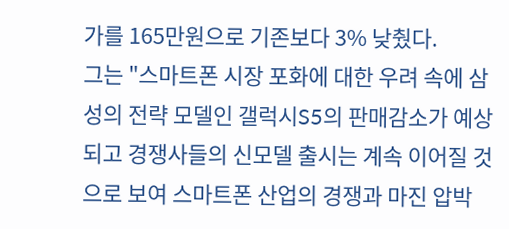가를 165만원으로 기존보다 3% 낮췄다.
그는 "스마트폰 시장 포화에 대한 우려 속에 삼성의 전략 모델인 갤럭시S5의 판매감소가 예상되고 경쟁사들의 신모델 출시는 계속 이어질 것으로 보여 스마트폰 산업의 경쟁과 마진 압박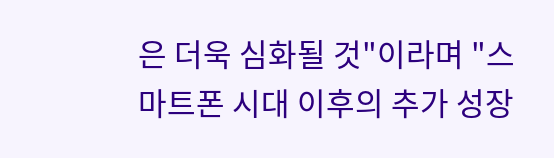은 더욱 심화될 것"이라며 "스마트폰 시대 이후의 추가 성장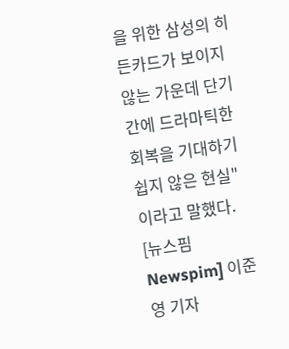을 위한 삼성의 히든카드가 보이지 않는 가운데 단기간에 드라마틱한 회복을 기대하기 쉽지 않은 현실"이라고 말했다.
[뉴스핌 Newspim] 이준영 기자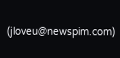(jloveu@newspim.com)